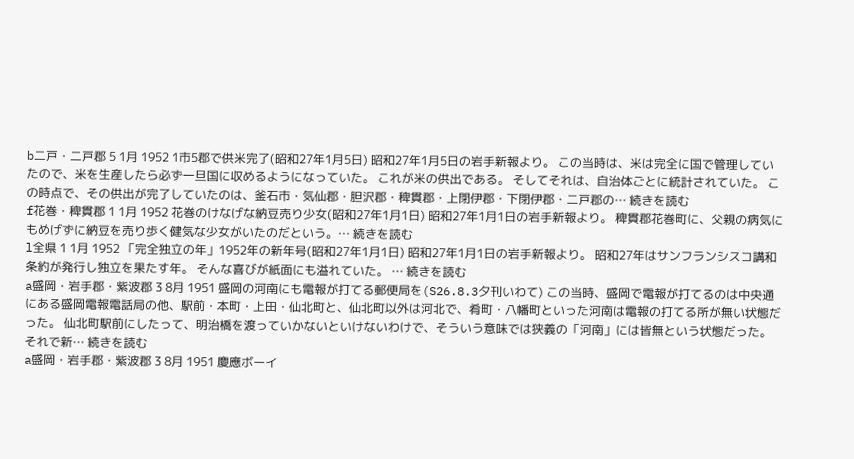b二戸・二戸郡 5 1月 1952 1市5郡で供米完了(昭和27年1月5日) 昭和27年1月5日の岩手新報より。 この当時は、米は完全に国で管理していたので、米を生産したら必ず一旦国に収めるようになっていた。 これが米の供出である。 そしてそれは、自治体ごとに統計されていた。 この時点で、その供出が完了していたのは、釜石市・気仙郡・胆沢郡・稗貫郡・上閉伊郡・下閉伊郡・二戸郡の… 続きを読む
f花巻・稗貫郡 1 1月 1952 花巻のけなげな納豆売り少女(昭和27年1月1日) 昭和27年1月1日の岩手新報より。 稗貫郡花巻町に、父親の病気にもめげずに納豆を売り歩く健気な少女がいたのだという。… 続きを読む
l全県 1 1月 1952 「完全独立の年」1952年の新年号(昭和27年1月1日) 昭和27年1月1日の岩手新報より。 昭和27年はサンフランシスコ講和条約が発行し独立を果たす年。 そんな喜びが紙面にも溢れていた。 … 続きを読む
a盛岡・岩手郡・紫波郡 3 8月 1951 盛岡の河南にも電報が打てる郵便局を(S26.8.3夕刊いわて) この当時、盛岡で電報が打てるのは中央通にある盛岡電報電話局の他、駅前・本町・上田・仙北町と、仙北町以外は河北で、肴町・八幡町といった河南は電報の打てる所が無い状態だった。 仙北町駅前にしたって、明治橋を渡っていかないといけないわけで、そういう意味では狭義の「河南」には皆無という状態だった。 それで新… 続きを読む
a盛岡・岩手郡・紫波郡 3 8月 1951 慶應ボーイ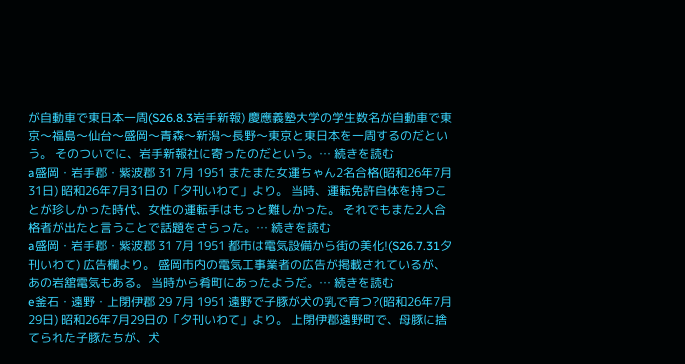が自動車で東日本一周(S26.8.3岩手新報) 慶應義塾大学の学生数名が自動車で東京〜福島〜仙台〜盛岡〜青森〜新潟〜長野〜東京と東日本を一周するのだという。 そのついでに、岩手新報社に寄ったのだという。… 続きを読む
a盛岡・岩手郡・紫波郡 31 7月 1951 またまた女運ちゃん2名合格(昭和26年7月31日) 昭和26年7月31日の「夕刊いわて」より。 当時、運転免許自体を持つことが珍しかった時代、女性の運転手はもっと難しかった。 それでもまた2人合格者が出たと言うことで話題をさらった。… 続きを読む
a盛岡・岩手郡・紫波郡 31 7月 1951 都市は電気設備から街の美化!(S26.7.31夕刊いわて) 広告欄より。 盛岡市内の電気工事業者の広告が掲載されているが、あの岩舘電気もある。 当時から肴町にあったようだ。… 続きを読む
e釜石・遠野・上閉伊郡 29 7月 1951 遠野で子豚が犬の乳で育つ?(昭和26年7月29日) 昭和26年7月29日の「夕刊いわて」より。 上閉伊郡遠野町で、母豚に捨てられた子豚たちが、犬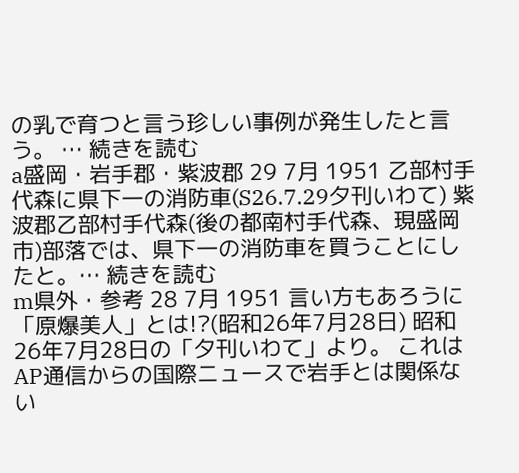の乳で育つと言う珍しい事例が発生したと言う。 … 続きを読む
a盛岡・岩手郡・紫波郡 29 7月 1951 乙部村手代森に県下一の消防車(S26.7.29夕刊いわて) 紫波郡乙部村手代森(後の都南村手代森、現盛岡市)部落では、県下一の消防車を買うことにしたと。… 続きを読む
m県外・参考 28 7月 1951 言い方もあろうに「原爆美人」とは!?(昭和26年7月28日) 昭和26年7月28日の「夕刊いわて」より。 これはAP通信からの国際ニュースで岩手とは関係ない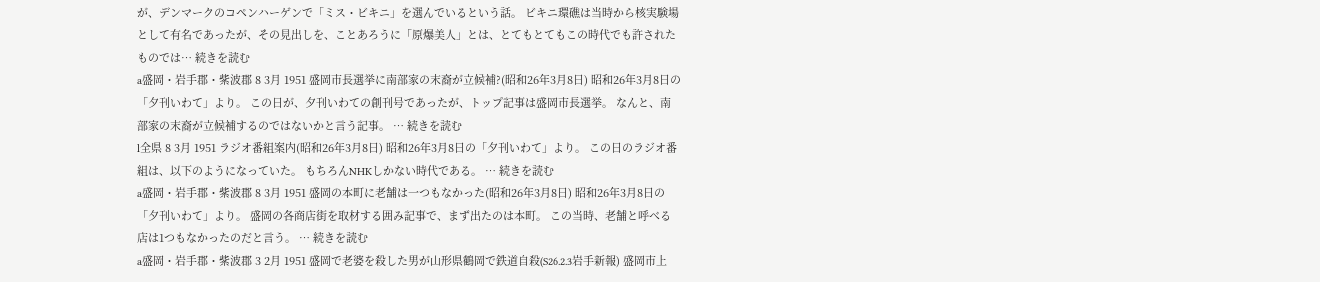が、デンマークのコペンハーゲンで「ミス・ビキニ」を選んでいるという話。 ビキニ環礁は当時から核実験場として有名であったが、その見出しを、ことあろうに「原爆美人」とは、とてもとてもこの時代でも許されたものでは… 続きを読む
a盛岡・岩手郡・紫波郡 8 3月 1951 盛岡市長選挙に南部家の末裔が立候補?(昭和26年3月8日) 昭和26年3月8日の「夕刊いわて」より。 この日が、夕刊いわての創刊号であったが、トップ記事は盛岡市長選挙。 なんと、南部家の末裔が立候補するのではないかと言う記事。 … 続きを読む
l全県 8 3月 1951 ラジオ番組案内(昭和26年3月8日) 昭和26年3月8日の「夕刊いわて」より。 この日のラジオ番組は、以下のようになっていた。 もちろんNHKしかない時代である。 … 続きを読む
a盛岡・岩手郡・紫波郡 8 3月 1951 盛岡の本町に老舗は一つもなかった(昭和26年3月8日) 昭和26年3月8日の「夕刊いわて」より。 盛岡の各商店街を取材する囲み記事で、まず出たのは本町。 この当時、老舗と呼べる店は1つもなかったのだと言う。 … 続きを読む
a盛岡・岩手郡・紫波郡 3 2月 1951 盛岡で老婆を殺した男が山形県鶴岡で鉄道自殺(S26.2.3岩手新報) 盛岡市上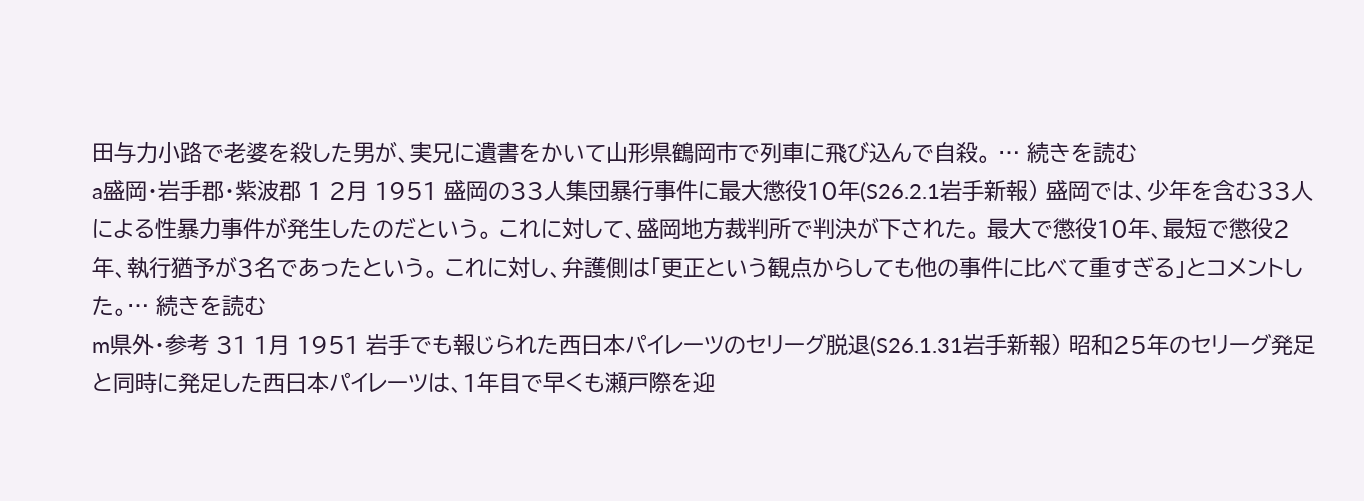田与力小路で老婆を殺した男が、実兄に遺書をかいて山形県鶴岡市で列車に飛び込んで自殺。 … 続きを読む
a盛岡・岩手郡・紫波郡 1 2月 1951 盛岡の33人集団暴行事件に最大懲役10年(S26.2.1岩手新報) 盛岡では、少年を含む33人による性暴力事件が発生したのだという。 これに対して、盛岡地方裁判所で判決が下された。 最大で懲役10年、最短で懲役2年、執行猶予が3名であったという。 これに対し、弁護側は「更正という観点からしても他の事件に比べて重すぎる」とコメントした。… 続きを読む
m県外・参考 31 1月 1951 岩手でも報じられた西日本パイレーツのセリーグ脱退(S26.1.31岩手新報) 昭和25年のセリーグ発足と同時に発足した西日本パイレーツは、1年目で早くも瀬戸際を迎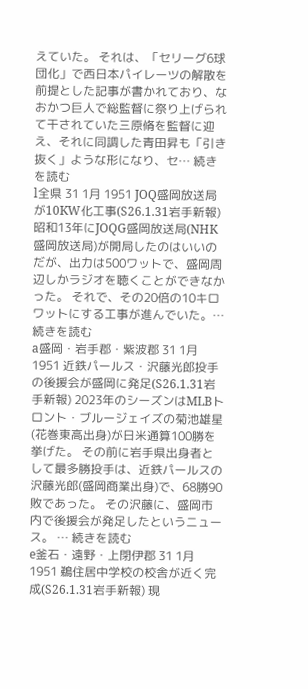えていた。 それは、「セリーグ6球団化」で西日本パイレーツの解散を前提とした記事が書かれており、なおかつ巨人で総監督に祭り上げられて干されていた三原脩を監督に迎え、それに同調した青田昇も「引き抜く」ような形になり、セ… 続きを読む
l全県 31 1月 1951 JOQ盛岡放送局が10KW化工事(S26.1.31岩手新報) 昭和13年にJOQG盛岡放送局(NHK盛岡放送局)が開局したのはいいのだが、出力は500ワットで、盛岡周辺しかラジオを聴くことができなかった。 それで、その20倍の10キロワットにする工事が進んでいた。… 続きを読む
a盛岡・岩手郡・紫波郡 31 1月 1951 近鉄パールス・沢藤光郎投手の後援会が盛岡に発足(S26.1.31岩手新報) 2023年のシーズンはMLBトロント・ブルージェイズの菊池雄星(花巻東高出身)が日米通算100勝を挙げた。 その前に岩手県出身者として最多勝投手は、近鉄パールスの沢藤光郎(盛岡商業出身)で、68勝90敗であった。 その沢藤に、盛岡市内で後援会が発足したというニュース。 … 続きを読む
e釜石・遠野・上閉伊郡 31 1月 1951 鵜住居中学校の校舎が近く完成(S26.1.31岩手新報) 現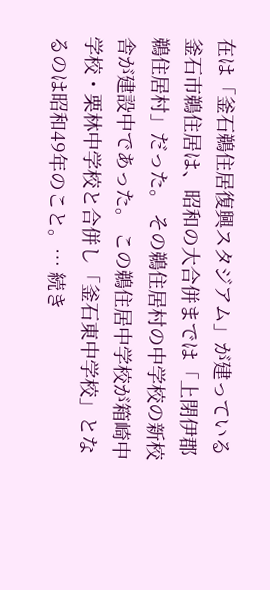在は「釜石鵜住居復興スタジアム」が建っている釜石市鵜住居は、昭和の大合併までは「上閉伊郡鵜住居村」だった。 その鵜住居村の中学校の新校舎が建設中であった。 この鵜住居中学校が箱崎中学校・栗林中学校と合併し「釜石東中学校」となるのは昭和49年のこと。… 続き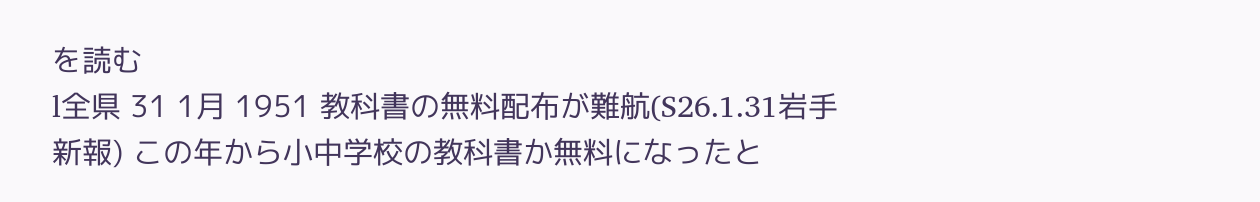を読む
l全県 31 1月 1951 教科書の無料配布が難航(S26.1.31岩手新報) この年から小中学校の教科書か無料になったと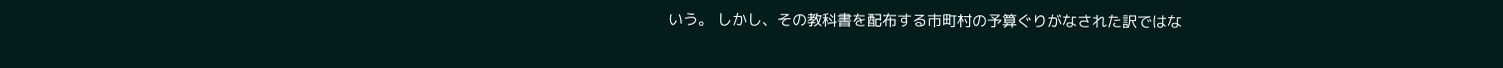いう。 しかし、その教科書を配布する市町村の予算ぐりがなされた訳ではな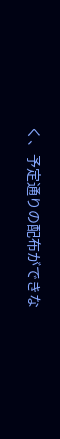く、予定通りの配布ができな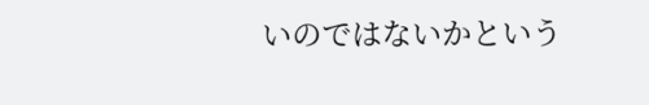いのではないかという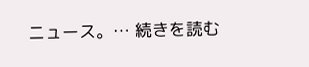ニュース。… 続きを読む